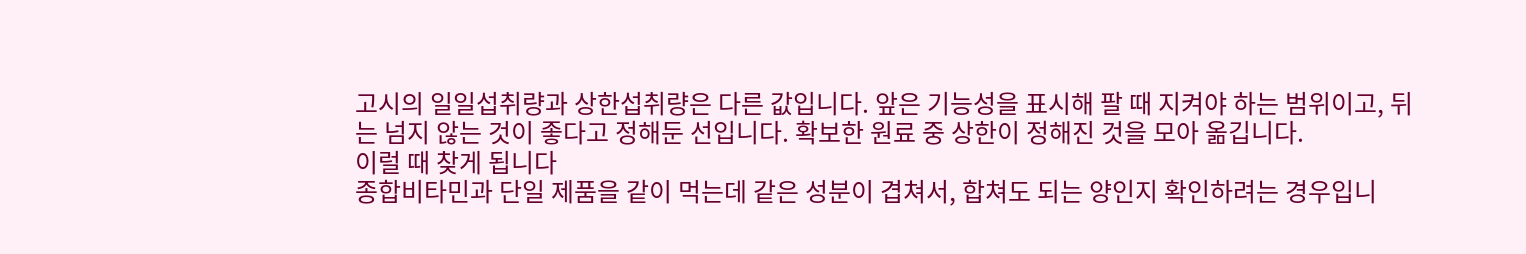고시의 일일섭취량과 상한섭취량은 다른 값입니다. 앞은 기능성을 표시해 팔 때 지켜야 하는 범위이고, 뒤는 넘지 않는 것이 좋다고 정해둔 선입니다. 확보한 원료 중 상한이 정해진 것을 모아 옮깁니다.
이럴 때 찾게 됩니다
종합비타민과 단일 제품을 같이 먹는데 같은 성분이 겹쳐서, 합쳐도 되는 양인지 확인하려는 경우입니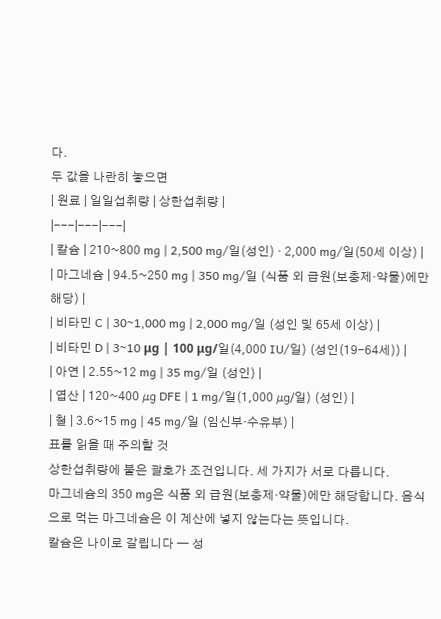다.
두 값을 나란히 놓으면
| 원료 | 일일섭취량 | 상한섭취량 |
|---|---|---|
| 칼슘 | 210~800 mg | 2,500 mg/일(성인) · 2,000 mg/일(50세 이상) |
| 마그네슘 | 94.5~250 mg | 350 mg/일 (식품 외 급원(보충제·약물)에만 해당) |
| 비타민 C | 30~1,000 mg | 2,000 mg/일 (성인 및 65세 이상) |
| 비타민 D | 3~10 μg | 100 μg/일(4,000 IU/일) (성인(19-64세)) |
| 아연 | 2.55~12 mg | 35 mg/일 (성인) |
| 엽산 | 120~400 ㎍ DFE | 1 mg/일(1,000 ㎍/일) (성인) |
| 철 | 3.6~15 mg | 45 mg/일 (임신부·수유부) |
표를 읽을 때 주의할 것
상한섭취량에 붙은 괄호가 조건입니다. 세 가지가 서로 다릅니다.
마그네슘의 350 mg은 식품 외 급원(보충제·약물)에만 해당합니다. 음식으로 먹는 마그네슘은 이 계산에 넣지 않는다는 뜻입니다.
칼슘은 나이로 갈립니다 — 성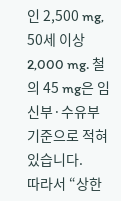인 2,500 mg, 50세 이상 2,000 mg. 철의 45 mg은 임신부·수유부 기준으로 적혀 있습니다.
따라서 “상한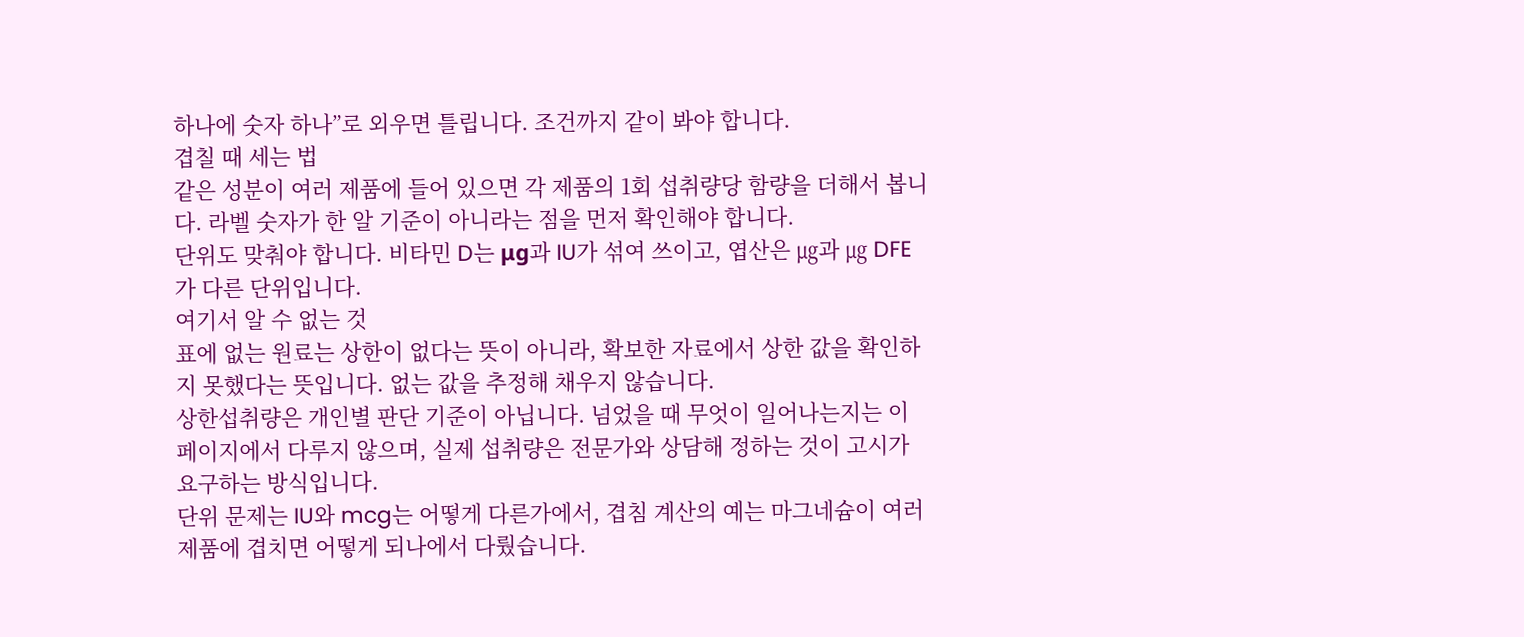하나에 숫자 하나”로 외우면 틀립니다. 조건까지 같이 봐야 합니다.
겹칠 때 세는 법
같은 성분이 여러 제품에 들어 있으면 각 제품의 1회 섭취량당 함량을 더해서 봅니다. 라벨 숫자가 한 알 기준이 아니라는 점을 먼저 확인해야 합니다.
단위도 맞춰야 합니다. 비타민 D는 μg과 IU가 섞여 쓰이고, 엽산은 ㎍과 ㎍ DFE가 다른 단위입니다.
여기서 알 수 없는 것
표에 없는 원료는 상한이 없다는 뜻이 아니라, 확보한 자료에서 상한 값을 확인하지 못했다는 뜻입니다. 없는 값을 추정해 채우지 않습니다.
상한섭취량은 개인별 판단 기준이 아닙니다. 넘었을 때 무엇이 일어나는지는 이 페이지에서 다루지 않으며, 실제 섭취량은 전문가와 상담해 정하는 것이 고시가 요구하는 방식입니다.
단위 문제는 IU와 mcg는 어떻게 다른가에서, 겹침 계산의 예는 마그네슘이 여러 제품에 겹치면 어떻게 되나에서 다뤘습니다.